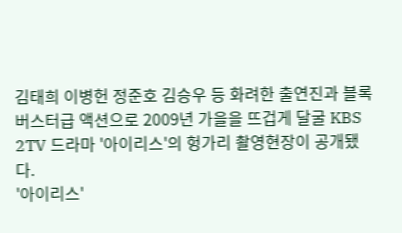김태희 이병헌 정준호 김승우 등 화려한 출연진과 블록버스터급 액션으로 2009년 가을을 뜨겁게 달굴 KBS 2TV 드라마 '아이리스'의 헝가리 촬영현장이 공개됐다.
'아이리스'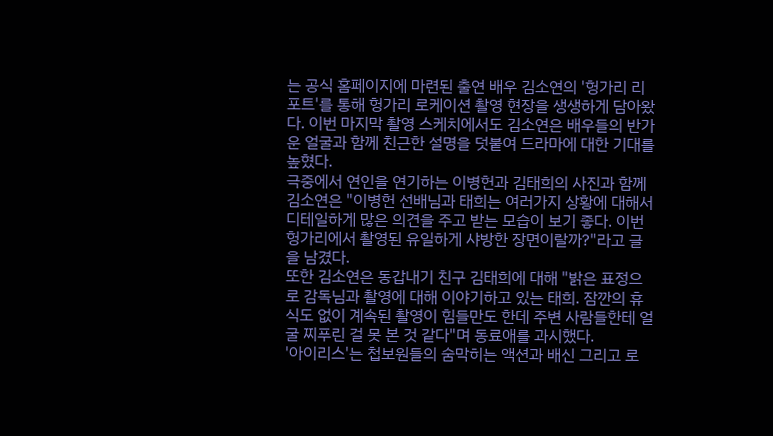는 공식 홈페이지에 마련된 출연 배우 김소연의 '헝가리 리포트'를 통해 헝가리 로케이션 촬영 현장을 생생하게 담아왔다. 이번 마지막 촬영 스케치에서도 김소연은 배우들의 반가운 얼굴과 함께 친근한 설명을 덧붙여 드라마에 대한 기대를 높혔다.
극중에서 연인을 연기하는 이병헌과 김태희의 사진과 함께 김소연은 "이병헌 선배님과 태희는 여러가지 상황에 대해서 디테일하게 많은 의견을 주고 받는 모습이 보기 좋다. 이번 헝가리에서 촬영된 유일하게 샤방한 장면이랄까?"라고 글을 남겼다.
또한 김소연은 동갑내기 친구 김태희에 대해 "밝은 표정으로 감독님과 촬영에 대해 이야기하고 있는 태희. 잠깐의 휴식도 없이 계속된 촬영이 힘들만도 한데 주변 사람들한테 얼굴 찌푸린 걸 못 본 것 같다"며 동료애를 과시했다.
'아이리스'는 첩보원들의 숨막히는 액션과 배신 그리고 로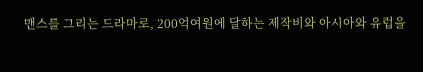맨스를 그리는 드라마로, 200억여원에 달하는 제작비와 아시아와 유럽을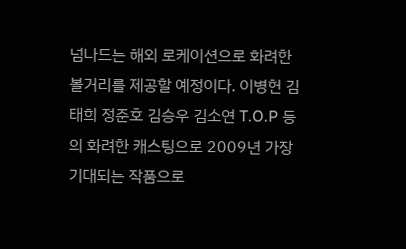넘나드는 해외 로케이션으로 화려한 볼거리를 제공할 예정이다. 이병헌 김태희 정준호 김승우 김소연 T.O.P 등의 화려한 캐스팅으로 2009년 가장 기대되는 작품으로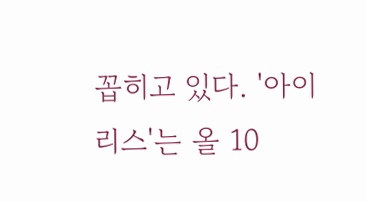꼽히고 있다. '아이리스'는 올 10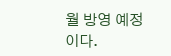월 방영 예정이다.